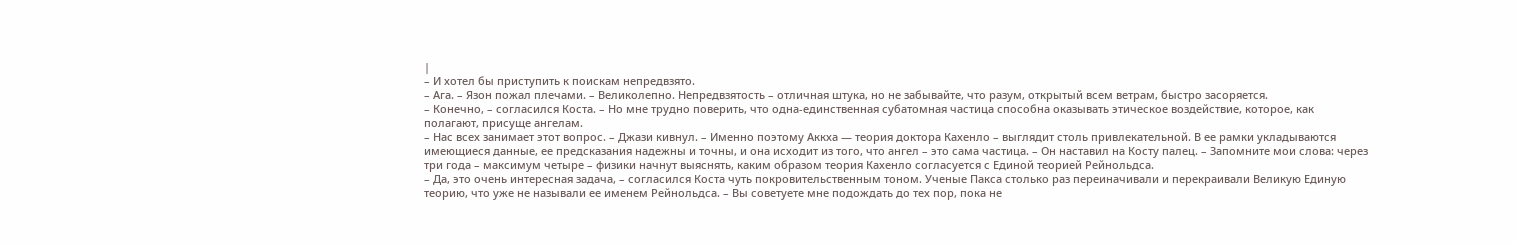|
– И хотел бы приступить к поискам непредвзято.
– Ага. – Язон пожал плечами. – Великолепно. Непредвзятость – отличная штука, но не забывайте, что разум, открытый всем ветрам, быстро засоряется.
– Конечно, – согласился Коста. – Но мне трудно поверить, что одна-единственная субатомная частица способна оказывать этическое воздействие, которое, как полагают, присуще ангелам.
– Нас всех занимает этот вопрос. – Джази кивнул. – Именно поэтому Аккха — теория доктора Кахенло – выглядит столь привлекательной. В ее рамки укладываются имеющиеся данные, ее предсказания надежны и точны, и она исходит из того, что ангел – это сама частица. – Он наставил на Косту палец. – Запомните мои слова: через три года – максимум четыре – физики начнут выяснять, каким образом теория Кахенло согласуется с Единой теорией Рейнольдса.
– Да, это очень интересная задача, – согласился Коста чуть покровительственным тоном. Ученые Пакса столько раз переиначивали и перекраивали Великую Единую теорию, что уже не называли ее именем Рейнольдса. – Вы советуете мне подождать до тех пор, пока не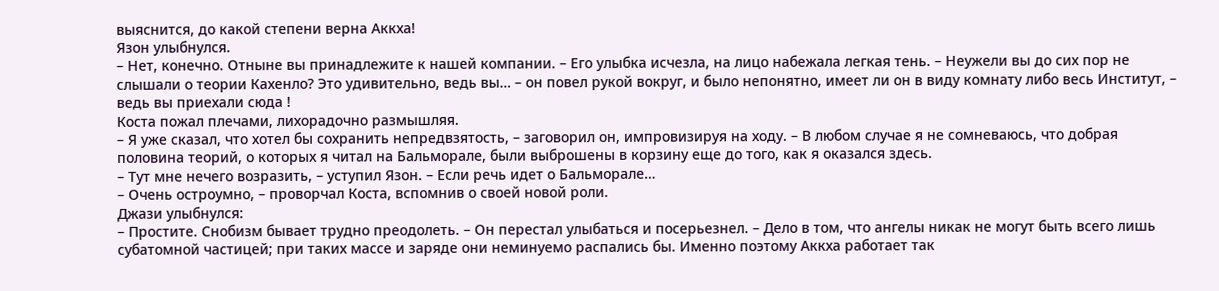выяснится, до какой степени верна Аккха!
Язон улыбнулся.
– Нет, конечно. Отныне вы принадлежите к нашей компании. – Его улыбка исчезла, на лицо набежала легкая тень. – Неужели вы до сих пор не слышали о теории Кахенло? Это удивительно, ведь вы… – он повел рукой вокруг, и было непонятно, имеет ли он в виду комнату либо весь Институт, – ведь вы приехали сюда !
Коста пожал плечами, лихорадочно размышляя.
– Я уже сказал, что хотел бы сохранить непредвзятость, – заговорил он, импровизируя на ходу. – В любом случае я не сомневаюсь, что добрая половина теорий, о которых я читал на Бальморале, были выброшены в корзину еще до того, как я оказался здесь.
– Тут мне нечего возразить, – уступил Язон. – Если речь идет о Бальморале…
– Очень остроумно, – проворчал Коста, вспомнив о своей новой роли.
Джази улыбнулся:
– Простите. Снобизм бывает трудно преодолеть. – Он перестал улыбаться и посерьезнел. – Дело в том, что ангелы никак не могут быть всего лишь субатомной частицей; при таких массе и заряде они неминуемо распались бы. Именно поэтому Аккха работает так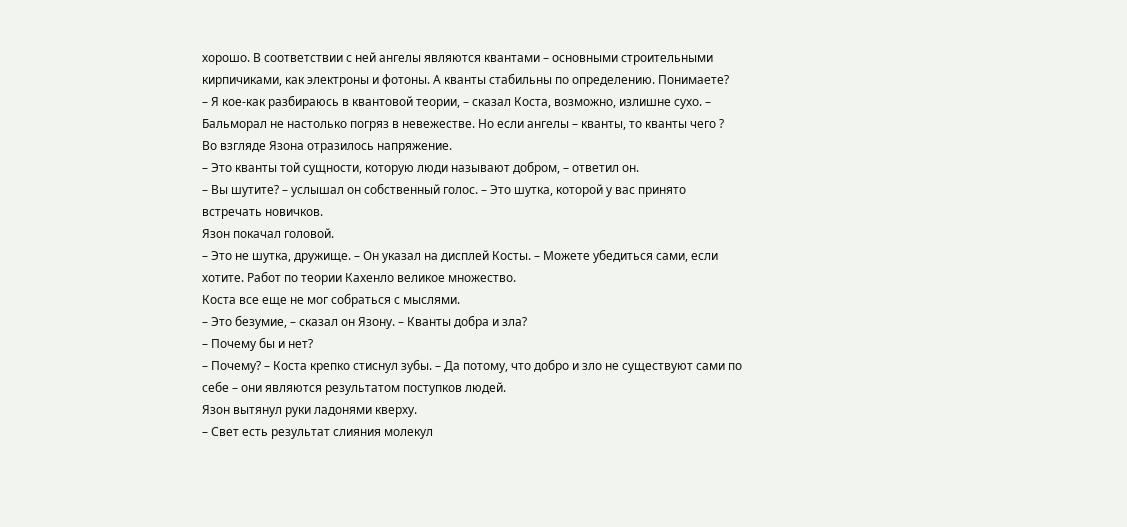хорошо. В соответствии с ней ангелы являются квантами – основными строительными кирпичиками, как электроны и фотоны. А кванты стабильны по определению. Понимаете?
– Я кое-как разбираюсь в квантовой теории, – сказал Коста, возможно, излишне сухо. – Бальморал не настолько погряз в невежестве. Но если ангелы – кванты, то кванты чего ?
Во взгляде Язона отразилось напряжение.
– Это кванты той сущности, которую люди называют добром, – ответил он.
– Вы шутите? – услышал он собственный голос. – Это шутка, которой у вас принято встречать новичков.
Язон покачал головой.
– Это не шутка, дружище. – Он указал на дисплей Косты. – Можете убедиться сами, если хотите. Работ по теории Кахенло великое множество.
Коста все еще не мог собраться с мыслями.
– Это безумие, – сказал он Язону. – Кванты добра и зла?
– Почему бы и нет?
– Почему? – Коста крепко стиснул зубы. – Да потому, что добро и зло не существуют сами по себе – они являются результатом поступков людей.
Язон вытянул руки ладонями кверху.
– Свет есть результат слияния молекул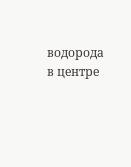водорода в центре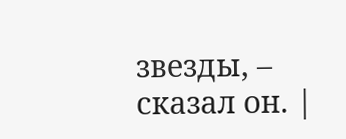звезды, – сказал он. |